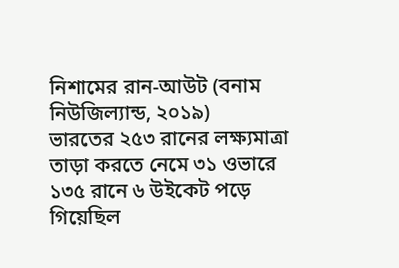নিশামের রান-আউট (বনাম নিউজিল্যান্ড, ২০১৯)
ভারতের ২৫৩ রানের লক্ষ্যমাত্রা তাড়া করতে নেমে ৩১ ওভারে ১৩৫ রানে ৬ উইকেট পড়ে গিয়েছিল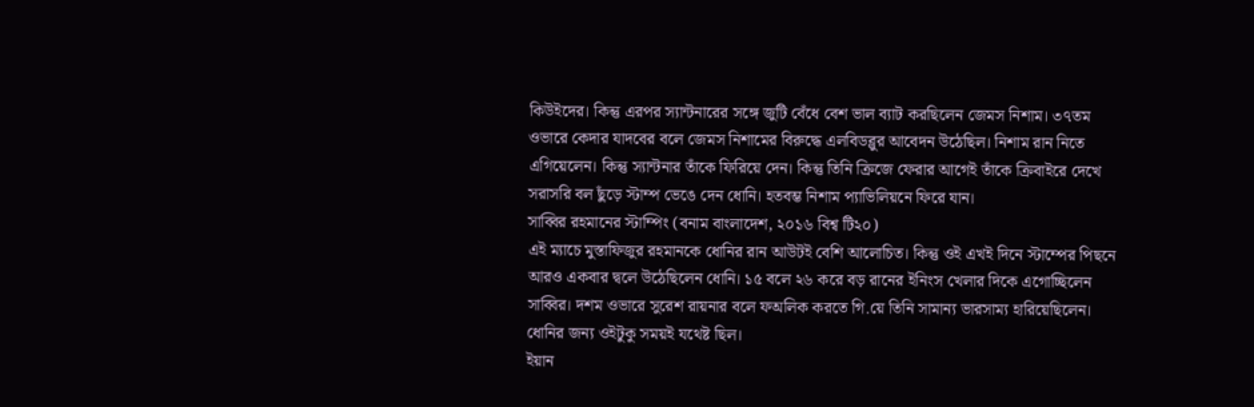কিউইদের। কিন্তু এরপর স্যান্টনারের সঙ্গে জুটি বেঁধে বেশ ভাল ব্যাট করছিলেন জেমস নিশাম। ৩৭তম ওভারে কেদার যাদবের বলে জেমস নিশামের বিরুদ্ধে এলবিডব্লুর আবেদন উঠেছিল। নিশাম রান নিতে এগিয়েলেন। কিন্তু স্যান্টনার তাঁকে ফিরিয়ে দেন। কিন্তু তিনি ক্রিজে ফেরার আগেই তাঁকে ক্রিবাইরে দেখে সরাসরি বল ছুঁড়ে স্টাম্প ভেঙে দেন ধোনি। হতবম্ভ নিশাম প্যাভিলিয়নে ফিরে যান।
সাব্বির রহমানের স্টাম্পিং (বনাম বাংলাদেশ, ২০১৬ বিশ্ব টি২০)
এই ম্যাচে মুস্তাফিজুর রহমানকে ধোনির রান আউটই বেশি আলোচিত। কিন্তু ওই এখই দিনে স্টাম্পের পিছনে আরও একবার দ্বলে উঠেছিলেন ধোনি। ১৫ বলে ২৬ করে বড় রানের ইনিংস খেলার দিকে এগোচ্ছিলেন সাব্বির। দশম ওভারে সুরেশ রায়নার বলে ফঅলিক করতে গি.য়ে তিনি সামান্য ভারসাম্য হারিয়েছিলেন। ধোনির জন্য ওইটুকু সময়ই যথেষ্ট ছিল।
ইয়ান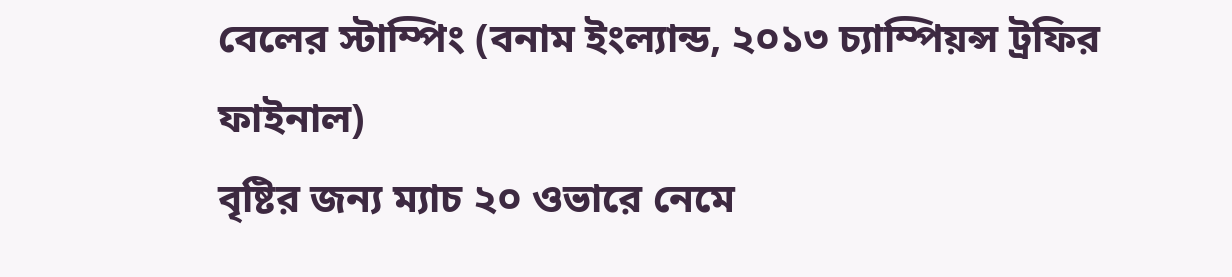বেলের স্টাম্পিং (বনাম ইংল্যান্ড, ২০১৩ চ্যাম্পিয়ন্স ট্রফির ফাইনাল)
বৃষ্টির জন্য ম্যাচ ২০ ওভারে নেমে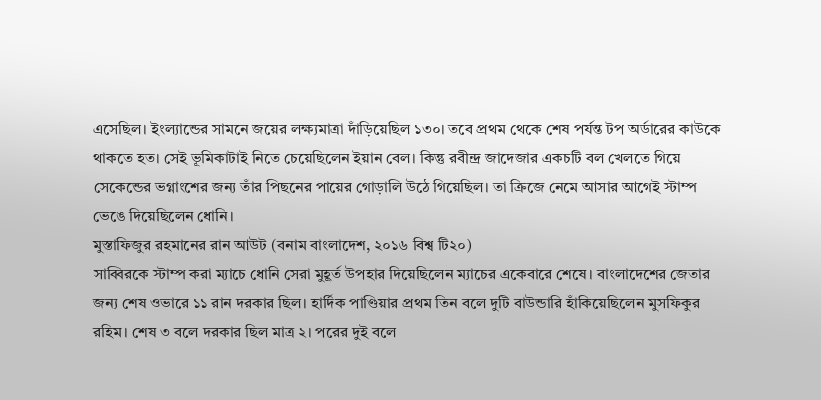এসেছিল। ইংল্যান্ডের সামনে জয়ের লক্ষ্যমাত্রা দাঁড়িয়েছিল ১৩০। তবে প্রথম থেকে শেষ পর্যন্ত টপ অর্ডারের কাউকে থাকতে হত। সেই ভূমিকাটাই নিতে চেয়েছিলেন ইয়ান বেল। কিন্তু রবীন্দ্র জাদেজার একচটি বল খেলতে গিয়ে সেকেন্ডের ভগ্নাংশের জন্য তাঁর পিছনের পায়ের গোড়ালি উঠে গিয়েছিল। তা ক্রিজে নেমে আসার আগেই স্টাম্প ভেঙে দিয়েছিলেন ধোনি।
মুস্তাফিজুর রহমানের রান আউট (বনাম বাংলাদেশ, ২০১৬ বিশ্ব টি২০)
সাব্বিরকে স্টাম্প করা ম্যাচে ধোনি সেরা মুহূর্ত উপহার দিয়েছিলেন ম্যাচের একেবারে শেষে। বাংলাদেশের জেতার জন্য শেষ ওভারে ১১ রান দরকার ছিল। হার্দিক পাণ্ডিয়ার প্রথম তিন বলে দুটি বাউন্ডারি হাঁকিয়েছিলেন মুসফিকুর রহিম। শেষ ৩ বলে দরকার ছিল মাত্র ২। পরের দুই বলে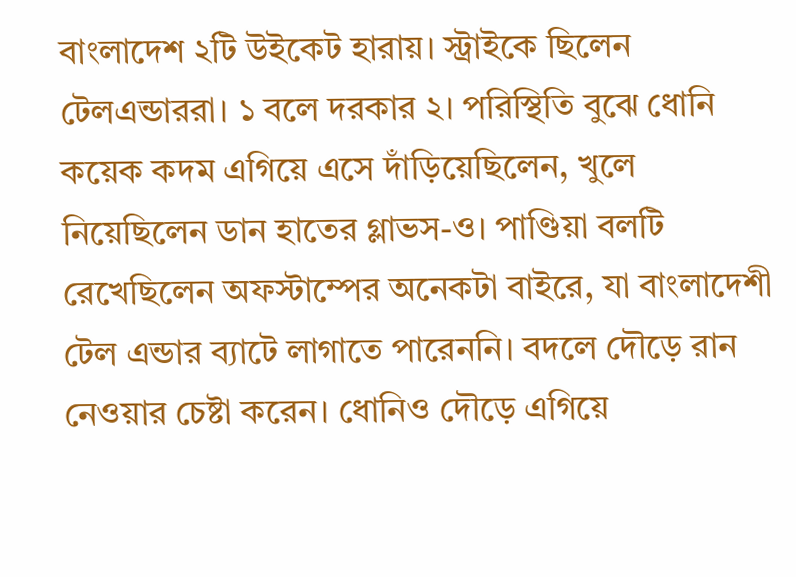বাংলাদেশ ২টি উইকেট হারায়। স্ট্রাইকে ছিলেন টেলএন্ডাররা। ১ বলে দরকার ২। পরিস্থিতি বুঝে ধোনি কয়েক কদম এগিয়ে এসে দাঁড়িয়েছিলেন, খুলে নিয়েছিলেন ডান হাতের গ্লাভস-ও। পাণ্ডিয়া বলটি রেখেছিলেন অফস্টাম্পের অনেকটা বাইরে, যা বাংলাদেশী টেল এন্ডার ব্যাটে লাগাতে পারেননি। বদলে দৌড়ে রান নেওয়ার চেষ্টা করেন। ধোনিও দৌড়ে এগিয়ে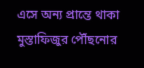এসে অন্য প্রান্তে থাকা মুস্তাফিজুর পৌঁছনোর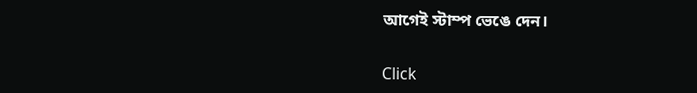আগেই স্টাম্প ভেঙে দেন।


Click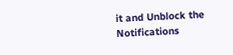it and Unblock the Notifications